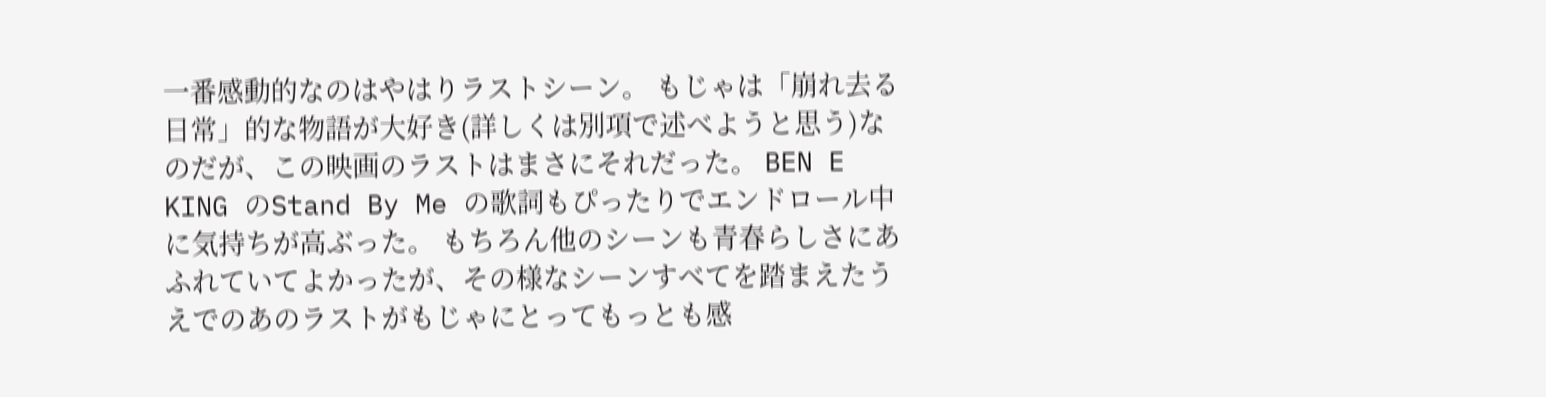一番感動的なのはやはりラストシーン。 もじゃは「崩れ去る日常」的な物語が大好き(詳しくは別項で述べようと思う)なのだが、この映画のラストはまさにそれだった。 BEN E KING のStand By Me の歌詞もぴったりでエンドロール中に気持ちが高ぶった。 もちろん他のシーンも青春らしさにあふれていてよかったが、その様なシーンすべてを踏まえたうえでのあのラストがもじゃにとってもっとも感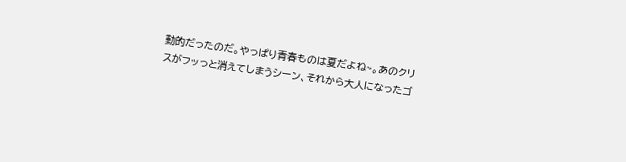動的だったのだ。やっぱり青春ものは夏だよね~。あのクリスがフッっと消えてしまうシーン、それから大人になったゴ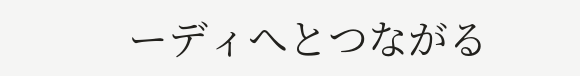ーディへとつながる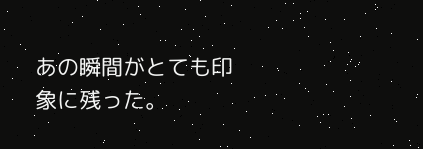あの瞬間がとても印象に残った。